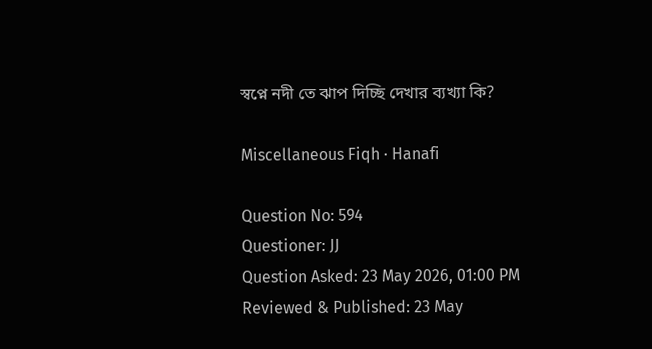স্বপ্নে নদী তে ঝাপ দিচ্ছি দেখার ব্যখ্যা কি?

Miscellaneous Fiqh · Hanafi

Question No: 594
Questioner: JJ
Question Asked: 23 May 2026, 01:00 PM
Reviewed & Published: 23 May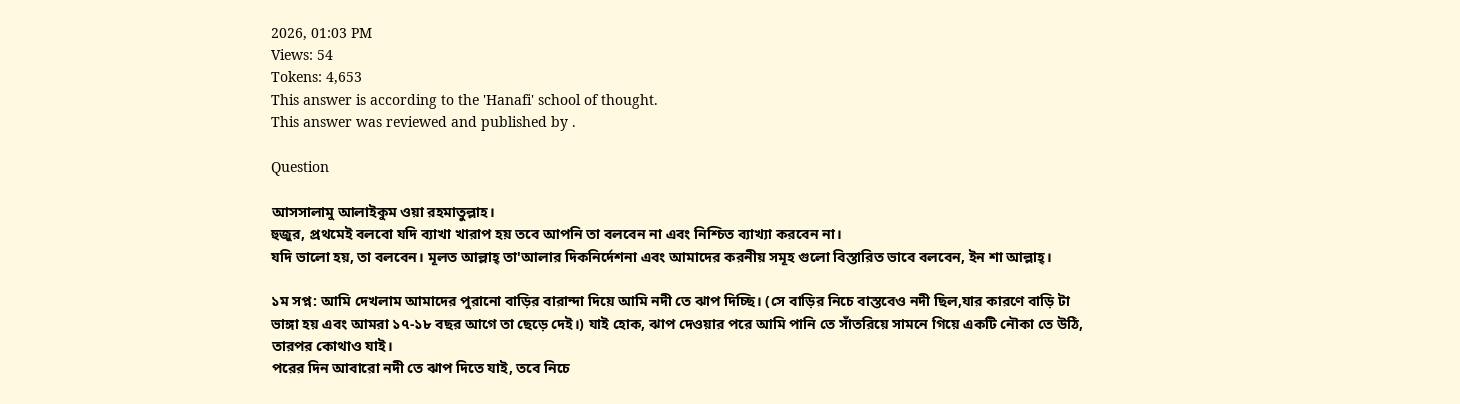2026, 01:03 PM
Views: 54
Tokens: 4,653
This answer is according to the 'Hanafi' school of thought.
This answer was reviewed and published by .

Question

আসসালামু আলাইকুম ওয়া রহমাতুল্লাহ।
হুজুর, প্রথমেই বলবো যদি ব্যাখা খারাপ হয় তবে আপনি তা বলবেন না এবং নিশ্চিত ব্যাখ্যা করবেন না।
যদি ভালো হয়, তা বলবেন। মূলত আল্লাহ্ তা'আলার দিকনির্দেশনা এবং আমাদের করনীয় সমূহ গুলো বিস্তারিত ভাবে বলবেন, ইন শা আল্লাহ্।

১ম সপ্ন: আমি দেখলাম আমাদের পুরানো বাড়ির বারান্দা দিয়ে আমি নদী তে ঝাপ দিচ্ছি। (সে বাড়ির নিচে বাস্তবেও নদী ছিল,যার কারণে বাড়ি টা ভাঙ্গা হয় এবং আমরা ১৭-১৮ বছর আগে তা ছেড়ে দেই।) যাই হোক, ঝাপ দেওয়ার পরে আমি পানি তে সাঁতরিয়ে সামনে গিয়ে একটি নৌকা তে উঠি, তারপর কোথাও যাই।
পরের দিন আবারো নদী তে ঝাপ দিতে যাই, তবে নিচে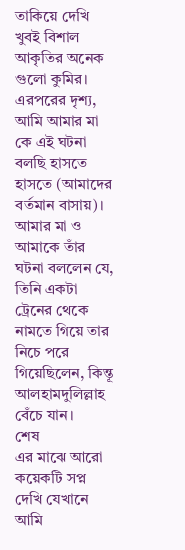তাকিয়ে দেখি খুবই বিশাল আকৃতির অনেক গুলো কুমির। এরপরের দৃশ্য, আমি আমার মা কে এই ঘটনা বলছি হাসতে হাসতে (আমাদের বর্তমান বাসায়)। আমার মা ও আমাকে তাঁর ঘটনা বললেন যে, তিনি একটা ট্রেনের থেকে নামতে গিয়ে তার নিচে পরে গিয়েছিলেন, কিন্তূ আলহামদুলিল্লাহ বেঁচে যান।
শেষ
এর মাঝে আরো কয়েকটি সপ্ন দেখি যেখানে আমি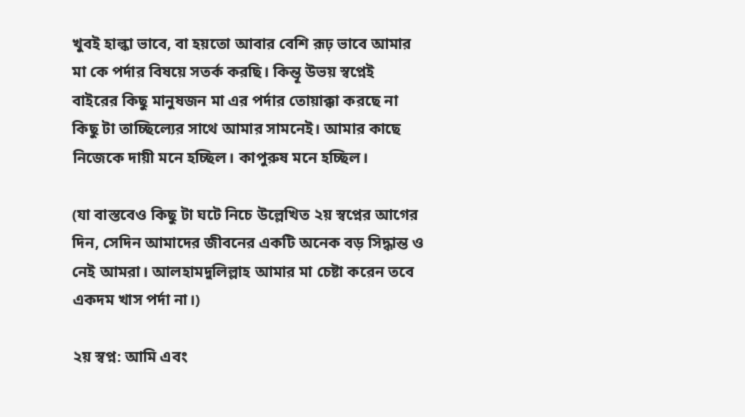খুবই হাল্কা ভাবে, বা হয়তো আবার বেশি রূঢ় ভাবে আমার মা কে পর্দার বিষয়ে সতর্ক করছি। কিন্তূ উভয় স্বপ্নেই বাইরের কিছু মানুষজন মা এর পর্দার তোয়াক্কা করছে না কিছু টা তাচ্ছিল্যের সাথে আমার সামনেই। আমার কাছে নিজেকে দায়ী মনে হচ্ছিল। কাপুরুষ মনে হচ্ছিল।

(যা বাস্তবেও কিছু টা ঘটে নিচে উল্লেখিত ২য় স্বপ্নের আগের দিন, সেদিন আমাদের জীবনের একটি অনেক বড় সিদ্ধান্ত ও নেই আমরা। আলহামদুলিল্লাহ আমার মা চেষ্টা করেন তবে একদম খাস পর্দা না।)

২য় স্বপ্ন: আমি এবং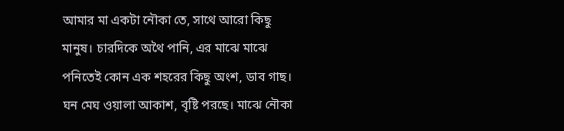আমার মা একটা ‌নৌকা তে, সাথে আরো কিছু মানুষ। চারদিকে অথৈ পানি, এর মাঝে মাঝে পনিতেই কোন এক শহরের কিছু অংশ, ডাব গাছ। ঘন মেঘ ওয়ালা আকাশ, বৃষ্টি পরছে। মাঝে নৌকা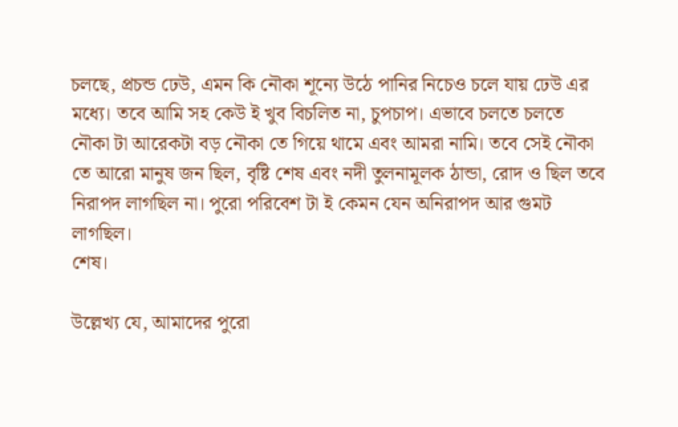চলছে, প্রচন্ড ঢেউ, এমন কি নৌকা শূন্যে উঠে পানির নিচেও চলে যায় ঢেউ এর মধ্যে। তবে আমি সহ কেউ ই খুব বিচলিত না, চুপচাপ। এভাবে চলতে চলতে নৌকা টা আরেকটা বড় নৌকা তে গিয়ে থামে এবং আমরা নামি। তবে সেই নৌকা তে আরো মানুষ জন ছিল, বৃষ্টি শেষ এবং নদী তুলনামূলক ঠান্ডা, রোদ ও ছিল তবে নিরাপদ লাগছিল না। পুরো পরিবেশ টা ই কেমন যেন অনিরাপদ আর গুমট লাগছিল।
শেষ।

উল্লেখ্য যে, আমাদের পুরো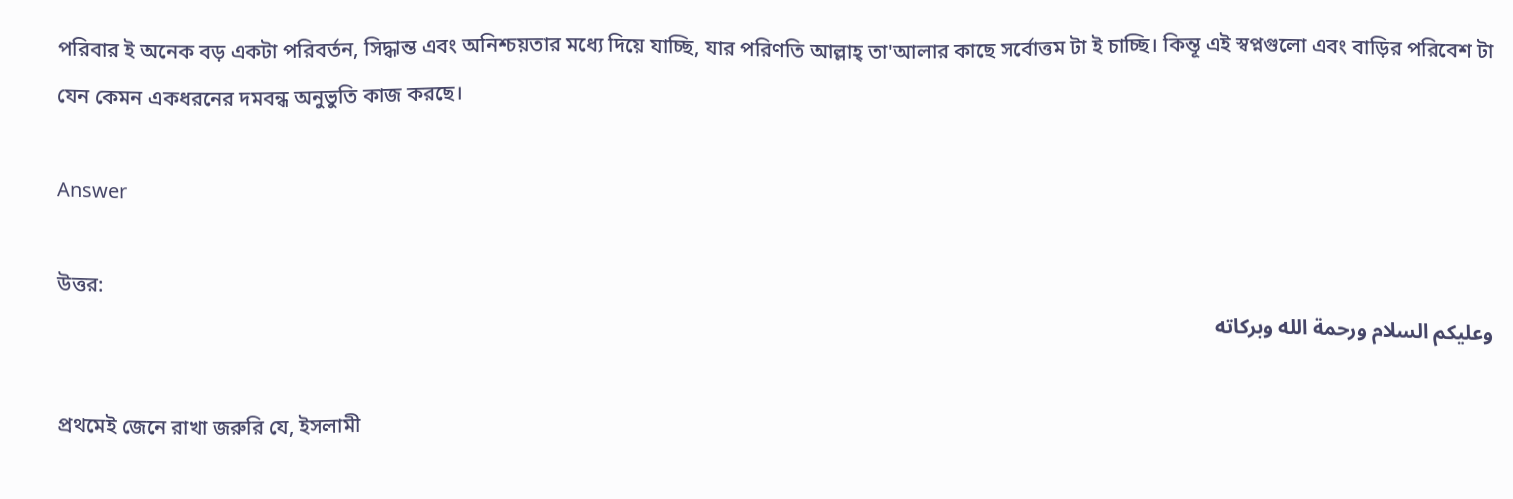পরিবার ই অনেক বড় একটা পরিবর্তন, সিদ্ধান্ত এবং অনিশ্চয়তার মধ্যে দিয়ে যাচ্ছি, যার পরিণতি আল্লাহ্ তা'আলার কাছে সর্বোত্তম টা ই চাচ্ছি। কিন্তূ এই স্বপ্নগুলো এবং বাড়ির পরিবেশ টা যেন কেমন একধরনের দমবন্ধ অনুভুতি কাজ করছে।

Answer

উত্তর:
وعليكم السلام ورحمة الله وبركاته

প্রথমেই জেনে রাখা জরুরি যে, ইসলামী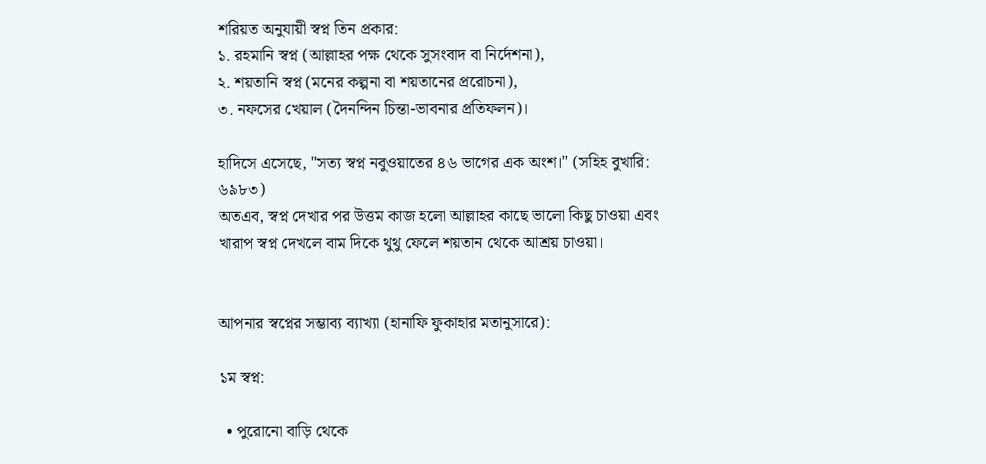শরিয়ত অনুযায়ী স্বপ্ন তিন প্রকার:
১. রহমানি স্বপ্ন (আল্লাহর পক্ষ থেকে সুসংবাদ বা নির্দেশনা),
২. শয়তানি স্বপ্ন (মনের কল্পনা বা শয়তানের প্ররোচনা),
৩. নফসের খেয়াল (দৈনন্দিন চিন্তা-ভাবনার প্রতিফলন)।

হাদিসে এসেছে, "সত্য স্বপ্ন নবুওয়াতের ৪৬ ভাগের এক অংশ।" (সহিহ বুখারি: ৬৯৮৩)
অতএব, স্বপ্ন দেখার পর উত্তম কাজ হলো আল্লাহর কাছে ভালো কিছু চাওয়া এবং খারাপ স্বপ্ন দেখলে বাম দিকে থুথু ফেলে শয়তান থেকে আশ্রয় চাওয়া।


আপনার স্বপ্নের সম্ভাব্য ব্যাখ্যা (হানাফি ফুকাহার মতানুসারে):

১ম স্বপ্ন:

  • পুরোনো বাড়ি থেকে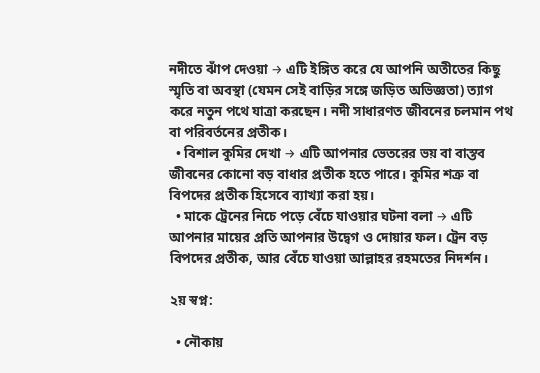নদীতে ঝাঁপ দেওয়া → এটি ইঙ্গিত করে যে আপনি অতীতের কিছু স্মৃতি বা অবস্থা (যেমন সেই বাড়ির সঙ্গে জড়িত অভিজ্ঞতা) ত্যাগ করে নতুন পথে যাত্রা করছেন। নদী সাধারণত জীবনের চলমান পথ বা পরিবর্তনের প্রতীক।
  • বিশাল কুমির দেখা → এটি আপনার ভেতরের ভয় বা বাস্তব জীবনের কোনো বড় বাধার প্রতীক হতে পারে। কুমির শত্রু বা বিপদের প্রতীক হিসেবে ব্যাখ্যা করা হয়।
  • মাকে ট্রেনের নিচে পড়ে বেঁচে যাওয়ার ঘটনা বলা → এটি আপনার মায়ের প্রতি আপনার উদ্বেগ ও দোয়ার ফল। ট্রেন বড় বিপদের প্রতীক, আর বেঁচে যাওয়া আল্লাহর রহমতের নিদর্শন।

২য় স্বপ্ন:

  • নৌকায়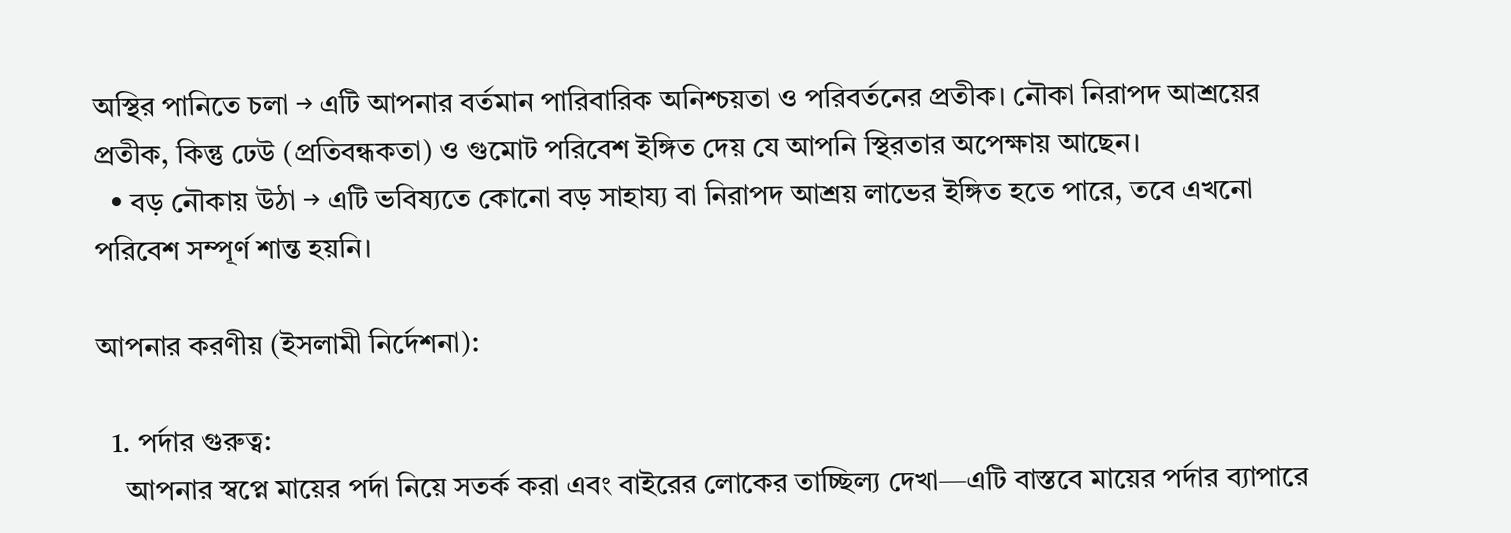অস্থির পানিতে চলা → এটি আপনার বর্তমান পারিবারিক অনিশ্চয়তা ও পরিবর্তনের প্রতীক। নৌকা নিরাপদ আশ্রয়ের প্রতীক, কিন্তু ঢেউ (প্রতিবন্ধকতা) ও গুমোট পরিবেশ ইঙ্গিত দেয় যে আপনি স্থিরতার অপেক্ষায় আছেন।
  • বড় নৌকায় উঠা → এটি ভবিষ্যতে কোনো বড় সাহায্য বা নিরাপদ আশ্রয় লাভের ইঙ্গিত হতে পারে, তবে এখনো পরিবেশ সম্পূর্ণ শান্ত হয়নি।

আপনার করণীয় (ইসলামী নির্দেশনা):

  1. পর্দার গুরুত্ব:
    আপনার স্বপ্নে মায়ের পর্দা নিয়ে সতর্ক করা এবং বাইরের লোকের তাচ্ছিল্য দেখা—এটি বাস্তবে মায়ের পর্দার ব্যাপারে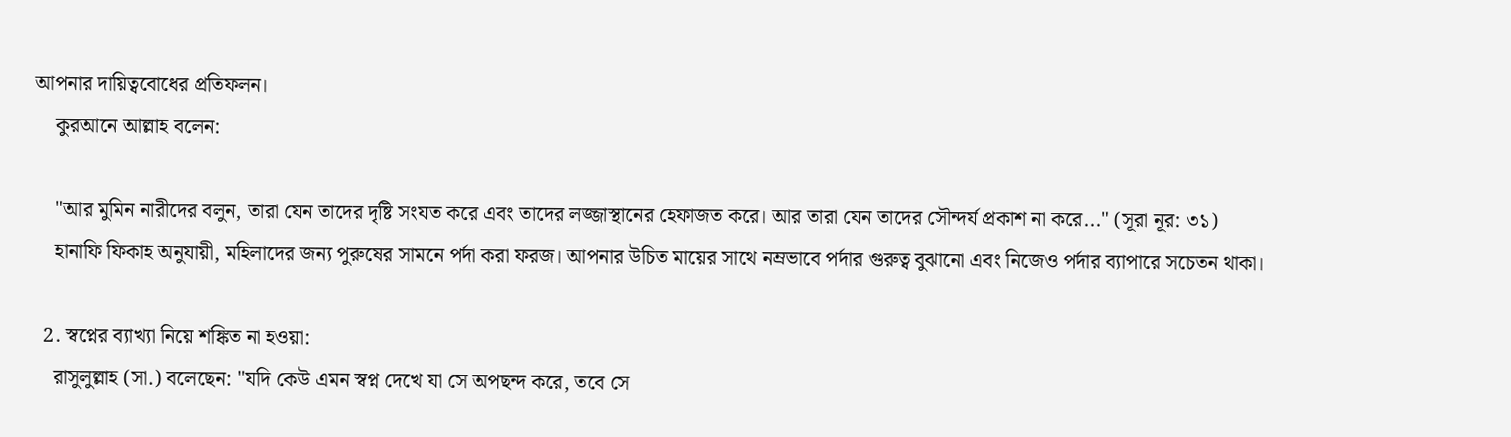আপনার দায়িত্ববোধের প্রতিফলন।
    কুরআনে আল্লাহ বলেন:

    "আর মুমিন নারীদের বলুন, তারা যেন তাদের দৃষ্টি সংযত করে এবং তাদের লজ্জাস্থানের হেফাজত করে। আর তারা যেন তাদের সৌন্দর্য প্রকাশ না করে..." (সূরা নূর: ৩১)
    হানাফি ফিকাহ অনুযায়ী, মহিলাদের জন্য পুরুষের সামনে পর্দা করা ফরজ। আপনার উচিত মায়ের সাথে নম্রভাবে পর্দার গুরুত্ব বুঝানো এবং নিজেও পর্দার ব্যাপারে সচেতন থাকা।

  2. স্বপ্নের ব্যাখ্যা নিয়ে শঙ্কিত না হওয়া:
    রাসুলুল্লাহ (সা.) বলেছেন: "যদি কেউ এমন স্বপ্ন দেখে যা সে অপছন্দ করে, তবে সে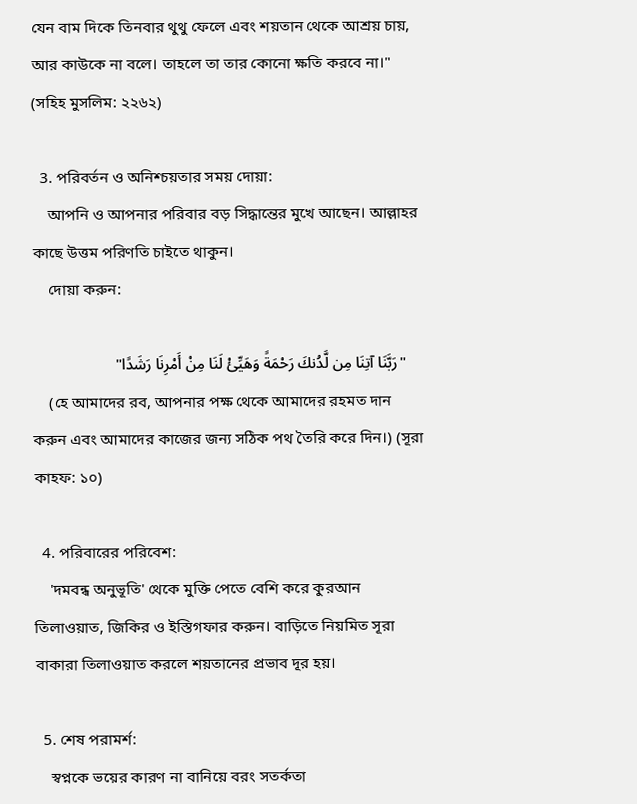যেন বাম দিকে তিনবার থুথু ফেলে এবং শয়তান থেকে আশ্রয় চায়, আর কাউকে না বলে। তাহলে তা তার কোনো ক্ষতি করবে না।" (সহিহ মুসলিম: ২২৬২)

  3. পরিবর্তন ও অনিশ্চয়তার সময় দোয়া:
    আপনি ও আপনার পরিবার বড় সিদ্ধান্তের মুখে আছেন। আল্লাহর কাছে উত্তম পরিণতি চাইতে থাকুন।
    দোয়া করুন:

    "رَبَّنَا آتِنَا مِن لَّدُنكَ رَحْمَةً وَهَيِّئْ لَنَا مِنْ أَمْرِنَا رَشَدًا"
    (হে আমাদের রব, আপনার পক্ষ থেকে আমাদের রহমত দান করুন এবং আমাদের কাজের জন্য সঠিক পথ তৈরি করে দিন।) (সূরা কাহফ: ১০)

  4. পরিবারের পরিবেশ:
    'দমবন্ধ অনুভূতি' থেকে মুক্তি পেতে বেশি করে কুরআন তিলাওয়াত, জিকির ও ইস্তিগফার করুন। বাড়িতে নিয়মিত সূরা বাকারা তিলাওয়াত করলে শয়তানের প্রভাব দূর হয়।

  5. শেষ পরামর্শ:
    স্বপ্নকে ভয়ের কারণ না বানিয়ে বরং সতর্কতা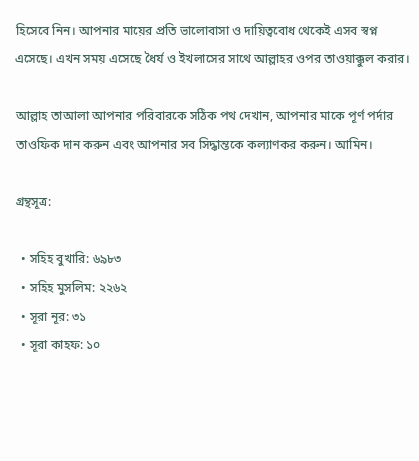হিসেবে নিন। আপনার মায়ের প্রতি ভালোবাসা ও দায়িত্ববোধ থেকেই এসব স্বপ্ন এসেছে। এখন সময় এসেছে ধৈর্য ও ইখলাসের সাথে আল্লাহর ওপর তাওয়াক্কুল করার।

আল্লাহ তাআলা আপনার পরিবারকে সঠিক পথ দেখান, আপনার মাকে পূর্ণ পর্দার তাওফিক দান করুন এবং আপনার সব সিদ্ধান্তকে কল্যাণকর করুন। আমিন।

গ্রন্থসূত্র:

  • সহিহ বুখারি: ৬৯৮৩
  • সহিহ মুসলিম: ২২৬২
  • সূরা নূর: ৩১
  • সূরা কাহফ: ১০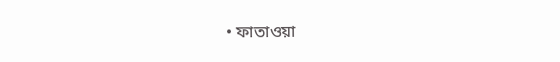• ফাতাওয়া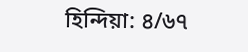হিন্দিয়া: ৪/৬৭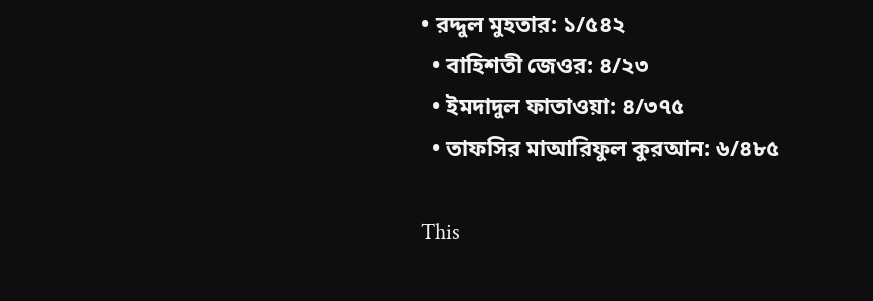• রদ্দুল মুহতার: ১/৫৪২
  • বাহিশতী জেওর: ৪/২৩
  • ইমদাদুল ফাতাওয়া: ৪/৩৭৫
  • তাফসির মাআরিফুল কুরআন: ৬/৪৮৫

This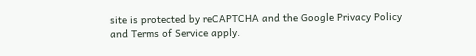site is protected by reCAPTCHA and the Google Privacy Policy and Terms of Service apply.